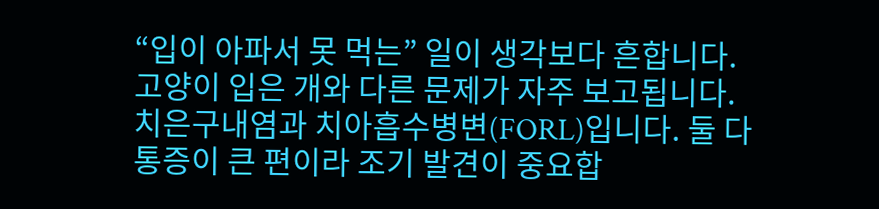“입이 아파서 못 먹는” 일이 생각보다 흔합니다.
고양이 입은 개와 다른 문제가 자주 보고됩니다. 치은구내염과 치아흡수병변(FORL)입니다. 둘 다 통증이 큰 편이라 조기 발견이 중요합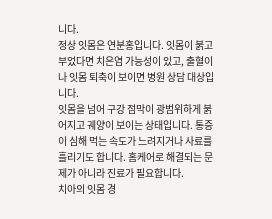니다.
정상 잇몸은 연분홍입니다. 잇몸이 붉고 부었다면 치은염 가능성이 있고, 출혈이나 잇몸 퇴축이 보이면 병원 상담 대상입니다.
잇몸을 넘어 구강 점막이 광범위하게 붉어지고 궤양이 보이는 상태입니다. 통증이 심해 먹는 속도가 느려지거나 사료를 흘리기도 합니다. 홈케어로 해결되는 문제가 아니라 진료가 필요합니다.
치아의 잇몸 경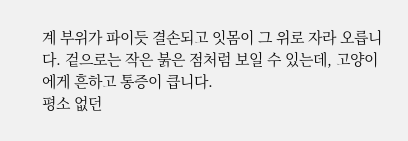계 부위가 파이듯 결손되고 잇몸이 그 위로 자라 오릅니다. 겉으로는 작은 붉은 점처럼 보일 수 있는데, 고양이에게 흔하고 통증이 큽니다.
평소 없던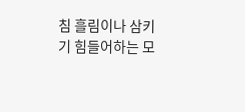침 흘림이나 삼키기 힘들어하는 모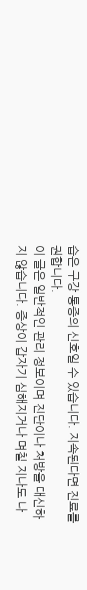습은 구강 통증의 신호일 수 있습니다. 지속된다면 진료를 권합니다.
이 글은 일반적인 관리 정보이며 진단이나 처방을 대신하지 않습니다. 증상이 갑자기 심해지거나 며칠 지나도 나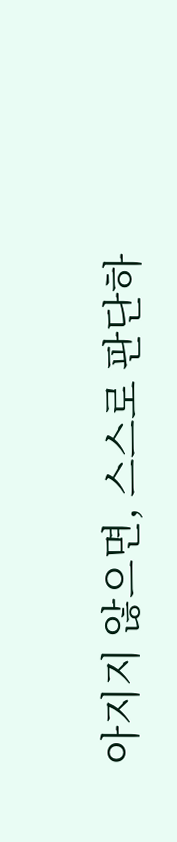아지지 않으면, 스스로 판단하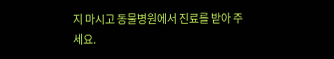지 마시고 동물병원에서 진료를 받아 주세요.